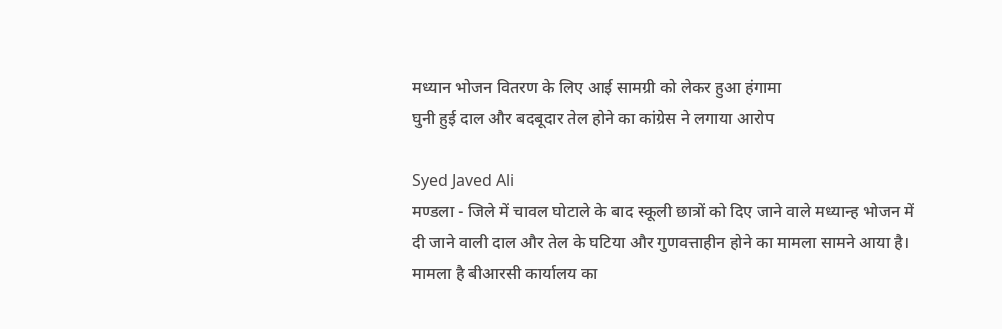मध्यान भोजन वितरण के लिए आई सामग्री को लेकर हुआ हंगामा
घुनी हुई दाल और बदबूदार तेल होने का कांग्रेस ने लगाया आरोप

Syed Javed Ali
मण्डला - जिले में चावल घोटाले के बाद स्कूली छात्रों को दिए जाने वाले मध्यान्ह भोजन में दी जाने वाली दाल और तेल के घटिया और गुणवत्ताहीन होने का मामला सामने आया है। मामला है बीआरसी कार्यालय का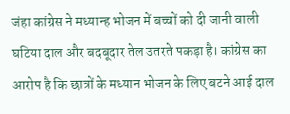जंहा कांग्रेस ने मध्यान्ह भोजन में बच्चों को दी जानी वाली घटिया दाल और बदबूदार तेल उतरते पकड़ा है। कांग्रेस का आरोप है कि छात्रों के मध्यान भोजन के लिए बटने आई दाल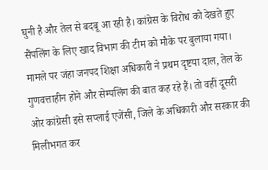घुनी है और तेल से बदबू आ रही है। कांग्रेस के विरोध को देखते हुए सैंपलिंग के लिए खाद विभाग की टीम को मौके पर बुलाया गया। मामले पर जंहा जनपद शिक्षा अधिकारी ने प्रथम दृष्टया दाल, तेल के गुणवत्ताहीन होने और सेम्पलिंग की बात कह रहे हैं। तो वहीं दूसरी ओर कांग्रेसी इसे सप्लाई एजेंसी, जिले के अधिकारी और सरकार की मिलीभगत कर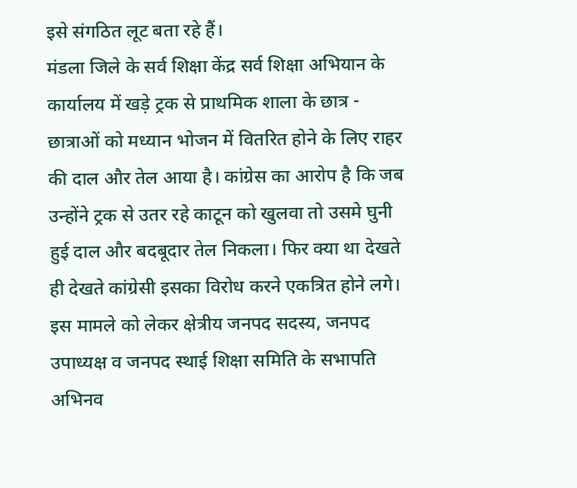इसे संगठित लूट बता रहे हैं।
मंडला जिले के सर्व शिक्षा केंद्र सर्व शिक्षा अभियान के कार्यालय में खड़े ट्रक से प्राथमिक शाला के छात्र - छात्राओं को मध्यान भोजन में वितरित होने के लिए राहर की दाल और तेल आया है। कांग्रेस का आरोप है कि जब उन्होंने ट्रक से उतर रहे काटून को खुलवा तो उसमे घुनी हुई दाल और बदबूदार तेल निकला। फिर क्या था देखते ही देखते कांग्रेसी इसका विरोध करने एकत्रित होने लगे। इस मामले को लेकर क्षेत्रीय जनपद सदस्य, जनपद उपाध्यक्ष व जनपद स्थाई शिक्षा समिति के सभापति अभिनव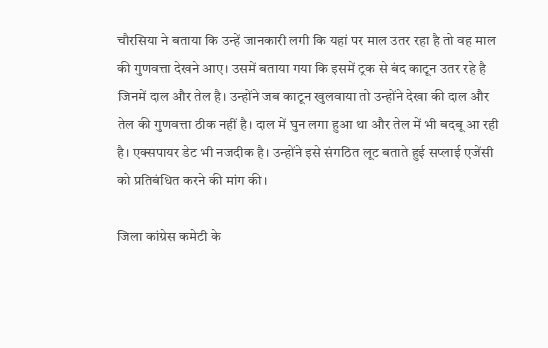चौरसिया ने बताया कि उन्हें जानकारी लगी कि यहां पर माल उतर रहा है तो वह माल की गुणवत्ता देखने आए। उसमें बताया गया कि इसमें ट्रक से बंद काटून उतर रहे है जिनमें दाल और तेल है। उन्होंने जब काटून खुलवाया तो उन्होंने देखा की दाल और तेल की गुणवत्ता ठीक नहीं है। दाल में घुन लगा हुआ था और तेल में भी बदबू आ रही है। एक्सपायर डेट भी नजदीक है। उन्होंने इसे संगठित लूट बताते हुई सप्लाई एजेंसी को प्रतिबंधित करने की मांग की।

जिला कांग्रेस कमेटी के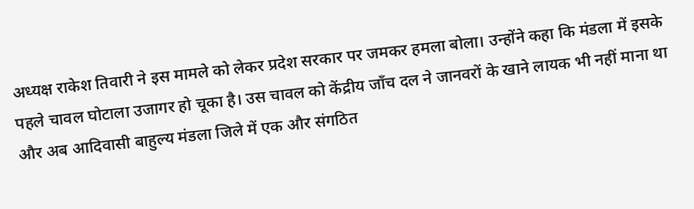अध्यक्ष राकेश तिवारी ने इस मामले को लेकर प्रदेश सरकार पर जमकर हमला बोला। उन्होंने कहा कि मंडला में इसके पहले चावल घोटाला उजागर हो चूका है। उस चावल को केंद्रीय जाँच दल ने जानवरों के खाने लायक भी नहीं माना था और अब आदिवासी बाहुल्य मंडला जिले में एक और संगठित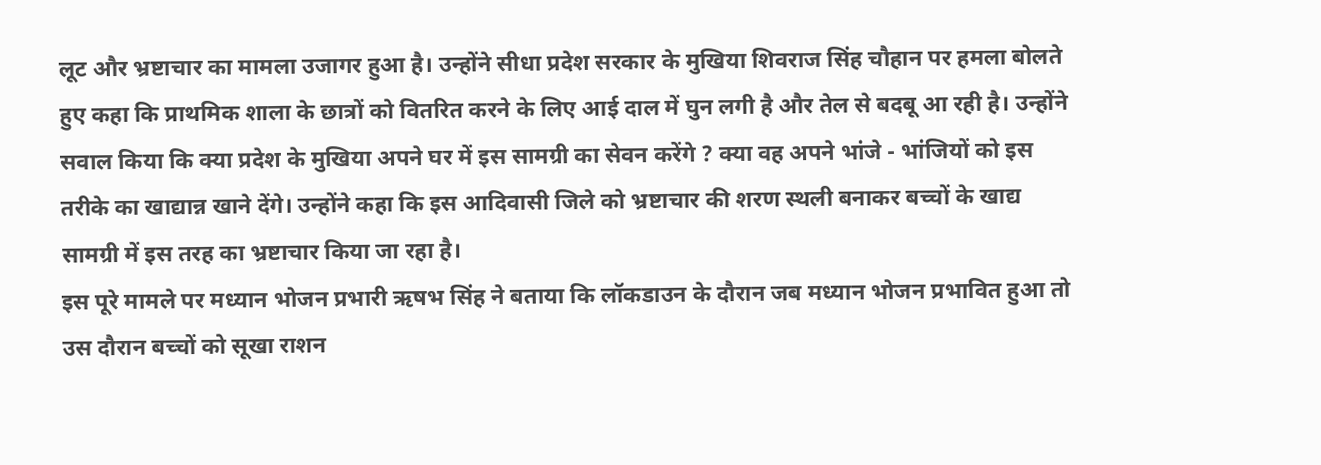लूट और भ्रष्टाचार का मामला उजागर हुआ है। उन्होंने सीधा प्रदेश सरकार के मुखिया शिवराज सिंह चौहान पर हमला बोलते हुए कहा कि प्राथमिक शाला के छात्रों को वितरित करने के लिए आई दाल में घुन लगी है और तेल से बदबू आ रही है। उन्होंने सवाल किया कि क्या प्रदेश के मुखिया अपने घर में इस सामग्री का सेवन करेंगे ? क्या वह अपने भांजे - भांजियों को इस तरीके का खाद्यान्न खाने देंगे। उन्होंने कहा कि इस आदिवासी जिले को भ्रष्टाचार की शरण स्थली बनाकर बच्चों के खाद्य सामग्री में इस तरह का भ्रष्टाचार किया जा रहा है।
इस पूरे मामले पर मध्यान भोजन प्रभारी ऋषभ सिंह ने बताया कि लॉकडाउन के दौरान जब मध्यान भोजन प्रभावित हुआ तो उस दौरान बच्चों को सूखा राशन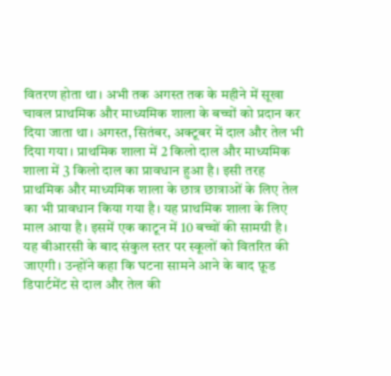वितरण होता था। अभी तक अगस्त तक के महीने में सूखा चावल प्राथमिक और माध्यमिक शाला के बच्चों को प्रदान कर दिया जाता था। अगस्त, सितंबर, अक्टूबर में दाल और तेल भी दिया गया। प्राथमिक शाला में 2 किलो दाल और माध्यमिक शाला में 3 किलो दाल का प्रावधान हुआ है। इसी तरह प्राथमिक और माध्यमिक शाला के छात्र छात्राओं के लिए तेल का भी प्रावधान किया गया है। यह प्राथमिक शाला के लिए माल आया है। इसमें एक काटून में 10 बच्चों की सामग्री है। यह बीआरसी के बाद संकुल स्तर पर स्कूलों को वितरित की जाएगी। उन्होंने कहा कि घटना सामने आने के बाद फ़ूड डिपार्टमेंट से दाल और तेल की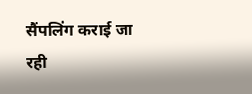सैंपलिंग कराई जा रही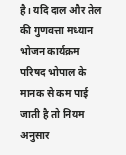है। यदि दाल और तेल की गुणवत्ता मध्यान भोजन कार्यक्रम परिषद भोपाल के मानक से कम पाई जाती है तो नियम अनुसार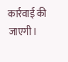कार्रवाई की जाएगी।